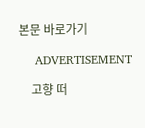본문 바로가기

    ADVERTISEMENT

    고향 떠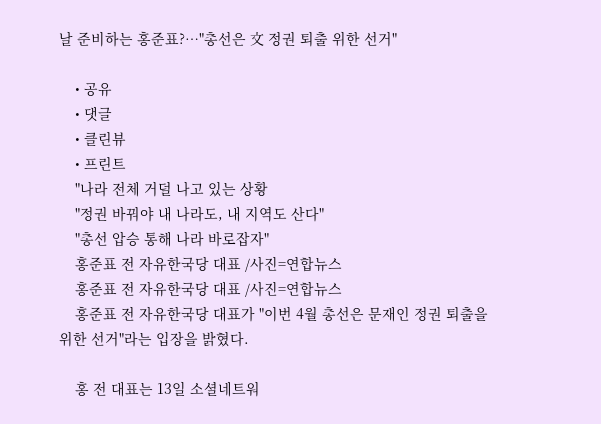날 준비하는 홍준표?…"총선은 文 정권 퇴출 위한 선거"

    • 공유
    • 댓글
    • 클린뷰
    • 프린트
    "나라 전체 거덜 나고 있는 상황
    "정권 바꿔야 내 나라도, 내 지역도 산다"
    "총선 압승 통해 나라 바로잡자"
    홍준표 전 자유한국당 대표 /사진=연합뉴스
    홍준표 전 자유한국당 대표 /사진=연합뉴스
    홍준표 전 자유한국당 대표가 "이번 4월 총선은 문재인 정권 퇴출을 위한 선거"라는 입장을 밝혔다.

    홍 전 대표는 13일 소셜네트워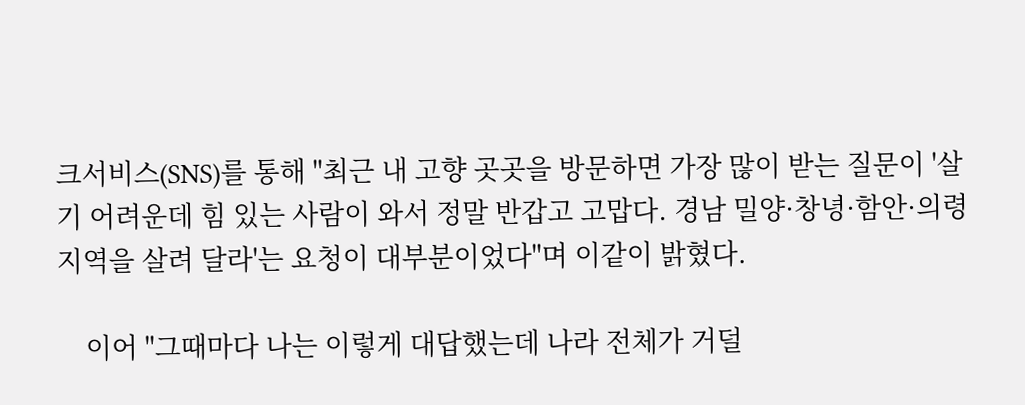크서비스(SNS)를 통해 "최근 내 고향 곳곳을 방문하면 가장 많이 받는 질문이 '살기 어려운데 힘 있는 사람이 와서 정말 반갑고 고맙다. 경남 밀양·창녕·함안·의령 지역을 살려 달라'는 요청이 대부분이었다"며 이같이 밝혔다.

    이어 "그때마다 나는 이렇게 대답했는데 나라 전체가 거덜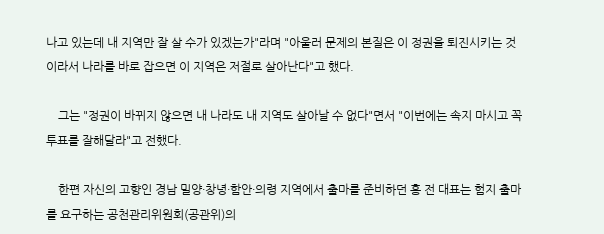나고 있는데 내 지역만 잘 살 수가 있겠는가"라며 "아울러 문제의 본질은 이 정권을 퇴진시키는 것이라서 나라를 바로 잡으면 이 지역은 저절로 살아난다"고 했다.

    그는 "정권이 바뀌지 않으면 내 나라도 내 지역도 살아날 수 없다"면서 "이번에는 속지 마시고 꼭 투표를 잘해달라"고 전했다.

    한편 자신의 고향인 경남 밀양·창녕·함안·의령 지역에서 출마를 준비하던 홍 전 대표는 험지 출마를 요구하는 공천관리위원회(공관위)의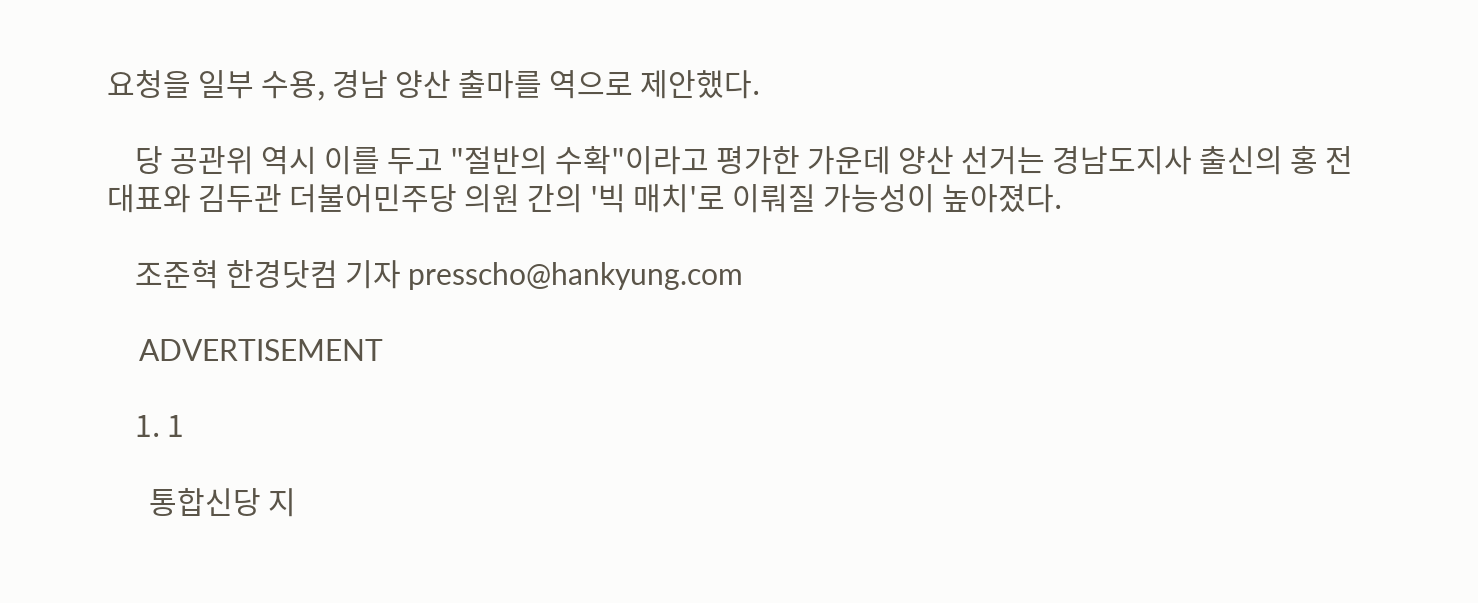요청을 일부 수용, 경남 양산 출마를 역으로 제안했다.

    당 공관위 역시 이를 두고 "절반의 수확"이라고 평가한 가운데 양산 선거는 경남도지사 출신의 홍 전 대표와 김두관 더불어민주당 의원 간의 '빅 매치'로 이뤄질 가능성이 높아졌다.

    조준혁 한경닷컴 기자 presscho@hankyung.com

    ADVERTISEMENT

    1. 1

      통합신당 지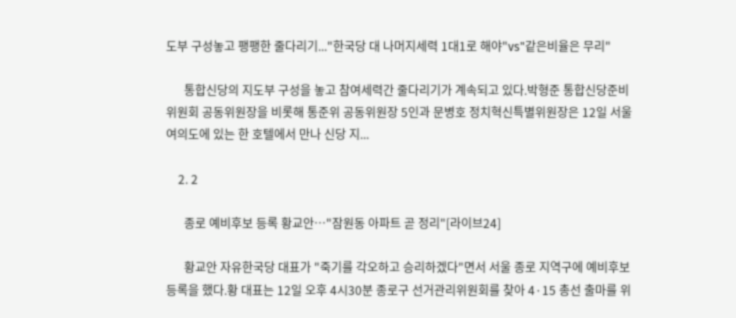도부 구성놓고 팽팽한 줄다리기..."한국당 대 나머지세력 1대1로 해야"vs"같은비율은 무리"

      통합신당의 지도부 구성을 놓고 참여세력간 줄다리기가 계속되고 있다.박형준 통합신당준비위원회 공동위원장을 비롯해 통준위 공동위원장 5인과 문병호 정치혁신특별위원장은 12일 서울 여의도에 있는 한 호텔에서 만나 신당 지...

    2. 2

      종로 예비후보 등록 황교안…"잠원동 아파트 곧 정리"[라이브24]

      황교안 자유한국당 대표가 "죽기를 각오하고 승리하겠다"면서 서울 종로 지역구에 예비후보 등록을 했다.황 대표는 12일 오후 4시30분 종로구 선거관리위원회를 찾아 4·15 총선 출마를 위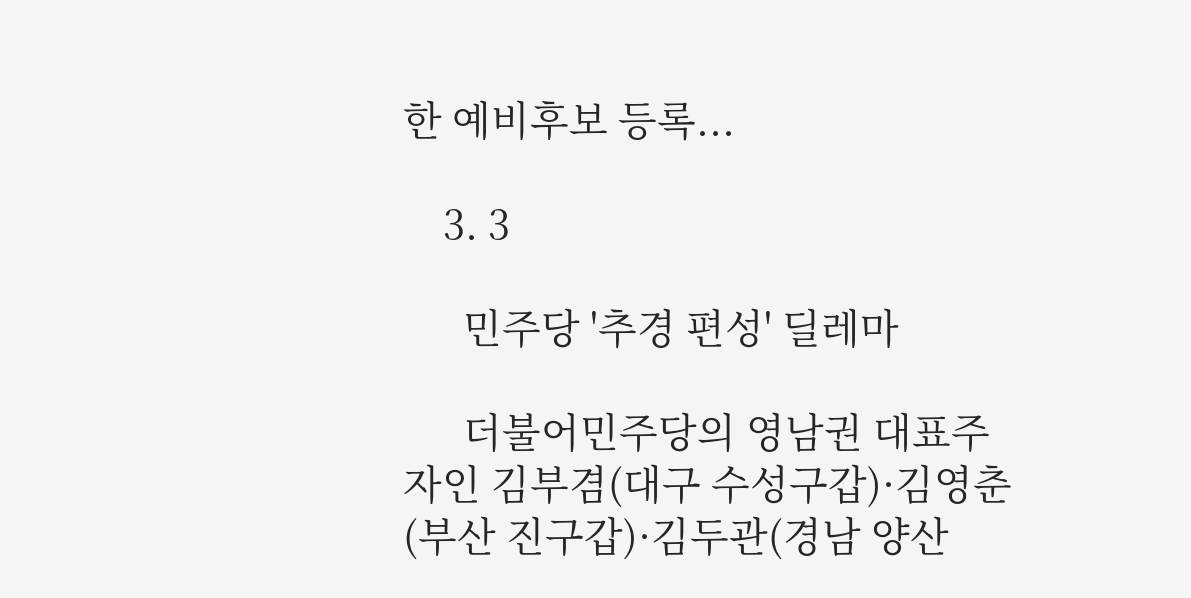한 예비후보 등록...

    3. 3

      민주당 '추경 편성' 딜레마

      더불어민주당의 영남권 대표주자인 김부겸(대구 수성구갑)·김영춘(부산 진구갑)·김두관(경남 양산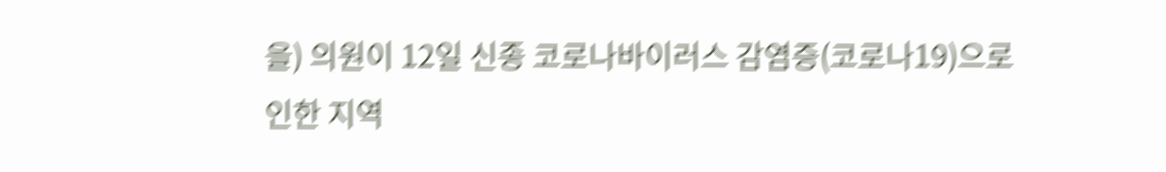을) 의원이 12일 신종 코로나바이러스 감염증(코로나19)으로 인한 지역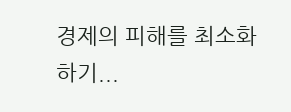경제의 피해를 최소화하기...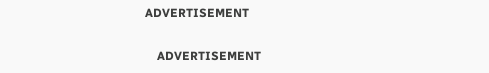ADVERTISEMENT

    ADVERTISEMENT